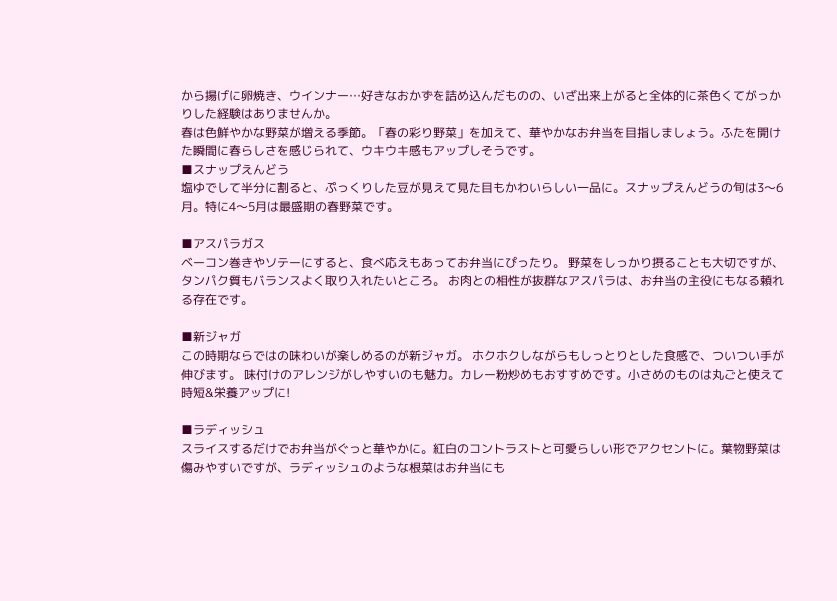から揚げに卵焼き、ウインナー…好きなおかずを詰め込んだものの、いざ出来上がると全体的に茶色くてがっかりした経験はありませんか。
春は色鮮やかな野菜が増える季節。「春の彩り野菜」を加えて、華やかなお弁当を目指しましょう。ふたを開けた瞬間に春らしさを感じられて、ウキウキ感もアップしそうです。
■スナップえんどう
塩ゆでして半分に割ると、ぷっくりした豆が見えて見た目もかわいらしい一品に。スナップえんどうの旬は3〜6月。特に4〜5月は最盛期の春野菜です。

■アスパラガス
ベーコン巻きやソテーにすると、食べ応えもあってお弁当にぴったり。 野菜をしっかり摂ることも大切ですが、タンパク質もバランスよく取り入れたいところ。 お肉との相性が抜群なアスパラは、お弁当の主役にもなる頼れる存在です。

■新ジャガ
この時期ならではの味わいが楽しめるのが新ジャガ。 ホクホクしながらもしっとりとした食感で、ついつい手が伸びます。 味付けのアレンジがしやすいのも魅力。カレー粉炒めもおすすめです。小さめのものは丸ごと使えて時短&栄養アップに!

■ラディッシュ
スライスするだけでお弁当がぐっと華やかに。紅白のコントラストと可愛らしい形でアクセントに。葉物野菜は傷みやすいですが、ラディッシュのような根菜はお弁当にも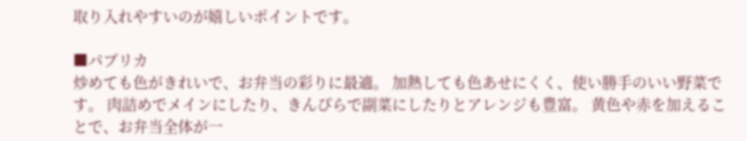取り入れやすいのが嬉しいポイントです。

■パプリカ
炒めても色がきれいで、お弁当の彩りに最適。 加熱しても色あせにくく、使い勝手のいい野菜です。 肉詰めでメインにしたり、きんぴらで副菜にしたりとアレンジも豊富。 黄色や赤を加えることで、お弁当全体が一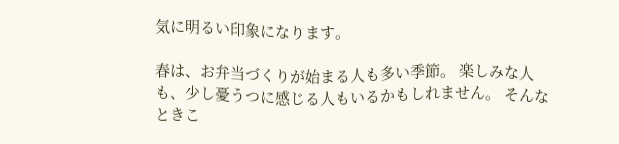気に明るい印象になります。

春は、お弁当づくりが始まる人も多い季節。 楽しみな人も、少し憂うつに感じる人もいるかもしれません。 そんなときこ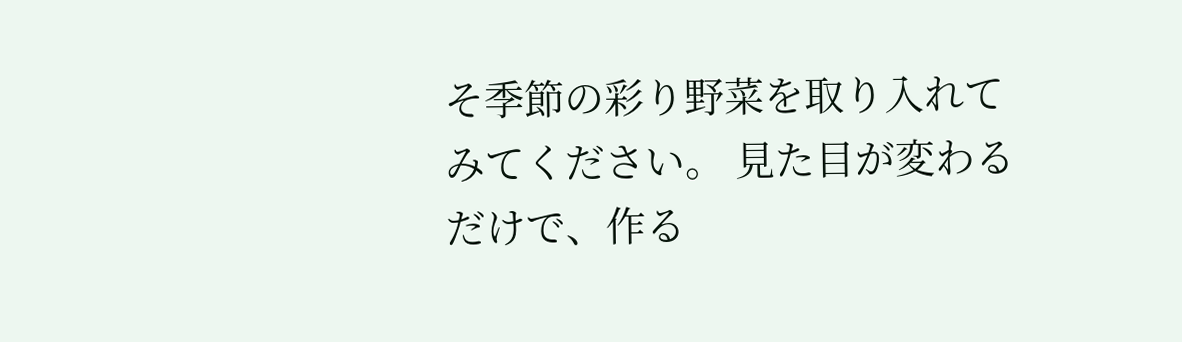そ季節の彩り野菜を取り入れてみてください。 見た目が変わるだけで、作る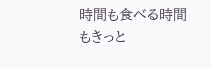時間も食べる時間もきっと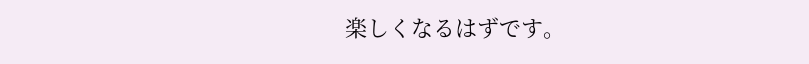楽しくなるはずです。